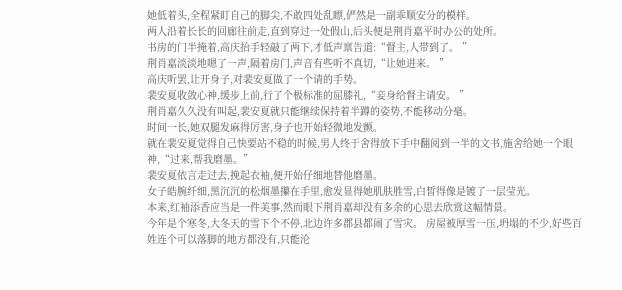她低着头,全程紧盯自己的脚尖,不敢四处乱瞟,俨然是一副乖顺安分的模样。
两人沿着长长的回廊往前走,直到穿过一处假山,后头便是荆肖嘉平时办公的处所。
书房的门半掩着,高庆抬手轻敲了两下,才低声禀告道:“督主,人带到了。 ”
荆肖嘉淡淡地嗯了一声,隔着房门,声音有些听不真切,“让她进来。 ”
高庆听罢,让开身子,对裴安夏做了一个请的手势。
裴安夏收敛心神,缓步上前,行了个极标准的屈膝礼,“妾身给督主请安。 ”
荆肖嘉久久没有叫起,裴安夏就只能继续保持着半蹲的姿势,不能移动分毫。
时间一长,她双腿发麻得厉害,身子也开始轻微地发颤。
就在裴安夏觉得自己快要站不稳的时候,男人终于舍得放下手中翻阅到一半的文书,施舍给她一个眼神,“过来,帮我磨墨。”
裴安夏依言走过去,挽起衣袖,便开始仔细地替他磨墨。
女子皓腕纤细,黑沉沉的松烟墨攥在手里,愈发显得她肌肤胜雪,白皙得像是镀了一层莹光。
本来,红袖添香应当是一件美事,然而眼下荆肖嘉却没有多余的心思去欣赏这幅情景。
今年是个寒冬,大冬天的雪下个不停,北边许多郡县都闹了雪灾。 房屋被厚雪一压,坍塌的不少,好些百姓连个可以落脚的地方都没有,只能沦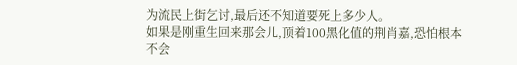为流民上街乞讨,最后还不知道要死上多少人。
如果是刚重生回来那会儿,顶着100黑化值的荆肖嘉,恐怕根本不会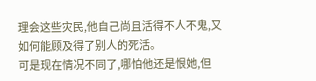理会这些灾民,他自己尚且活得不人不鬼,又如何能顾及得了别人的死活。
可是现在情况不同了,哪怕他还是恨她,但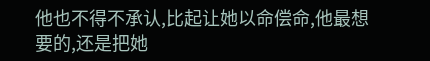他也不得不承认,比起让她以命偿命,他最想要的,还是把她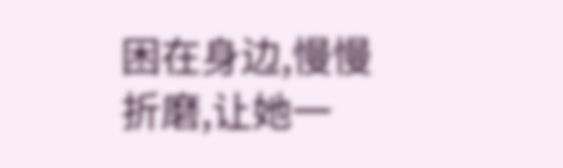困在身边,慢慢折磨,让她一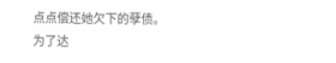点点偿还她欠下的孽债。
为了达